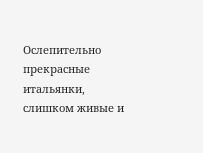Ослепительно прекрасные итальянки, слишком живые и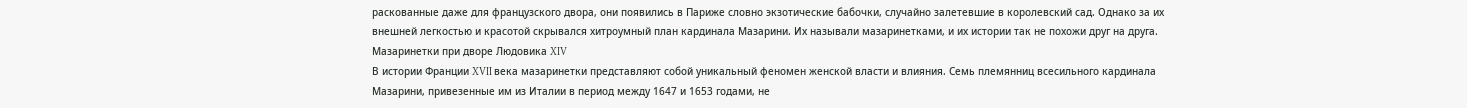раскованные даже для французского двора, они появились в Париже словно экзотические бабочки, случайно залетевшие в королевский сад. Однако за их внешней легкостью и красотой скрывался хитроумный план кардинала Мазарини. Их называли мазаринетками, и их истории так не похожи друг на друга.
Мазаринетки при дворе Людовика XIV
В истории Франции XVII века мазаринетки представляют собой уникальный феномен женской власти и влияния. Семь племянниц всесильного кардинала Мазарини, привезенные им из Италии в период между 1647 и 1653 годами, не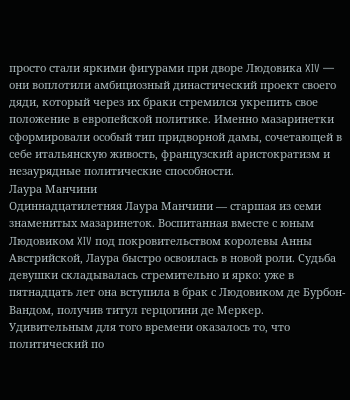просто стали яркими фигурами при дворе Людовика XIV — они воплотили амбициозный династический проект своего дяди, который через их браки стремился укрепить свое положение в европейской политике. Именно мазаринетки сформировали особый тип придворной дамы, сочетающей в себе итальянскую живость, французский аристократизм и незаурядные политические способности.
Лаура Манчини
Одиннадцатилетняя Лаура Манчини — старшая из семи знаменитых мазаринеток. Воспитанная вместе с юным Людовиком XIV под покровительством королевы Анны Австрийской, Лаура быстро освоилась в новой роли. Судьба девушки складывалась стремительно и ярко: уже в пятнадцать лет она вступила в брак с Людовиком де Бурбон-Вандом, получив титул герцогини де Меркер.
Удивительным для того времени оказалось то, что политический по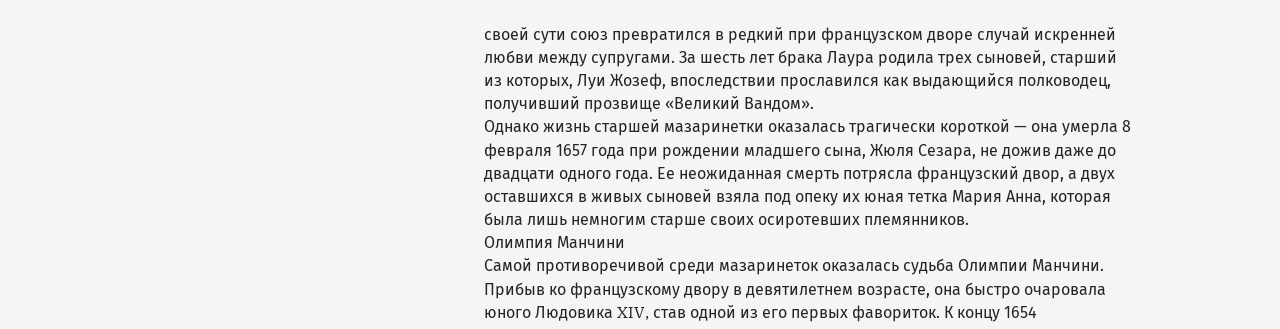своей сути союз превратился в редкий при французском дворе случай искренней любви между супругами. За шесть лет брака Лаура родила трех сыновей, старший из которых, Луи Жозеф, впоследствии прославился как выдающийся полководец, получивший прозвище «Великий Вандом».
Однако жизнь старшей мазаринетки оказалась трагически короткой — она умерла 8 февраля 1657 года при рождении младшего сына, Жюля Сезара, не дожив даже до двадцати одного года. Ее неожиданная смерть потрясла французский двор, а двух оставшихся в живых сыновей взяла под опеку их юная тетка Мария Анна, которая была лишь немногим старше своих осиротевших племянников.
Олимпия Манчини
Самой противоречивой среди мазаринеток оказалась судьба Олимпии Манчини. Прибыв ко французскому двору в девятилетнем возрасте, она быстро очаровала юного Людовика XIV, став одной из его первых фавориток. К концу 1654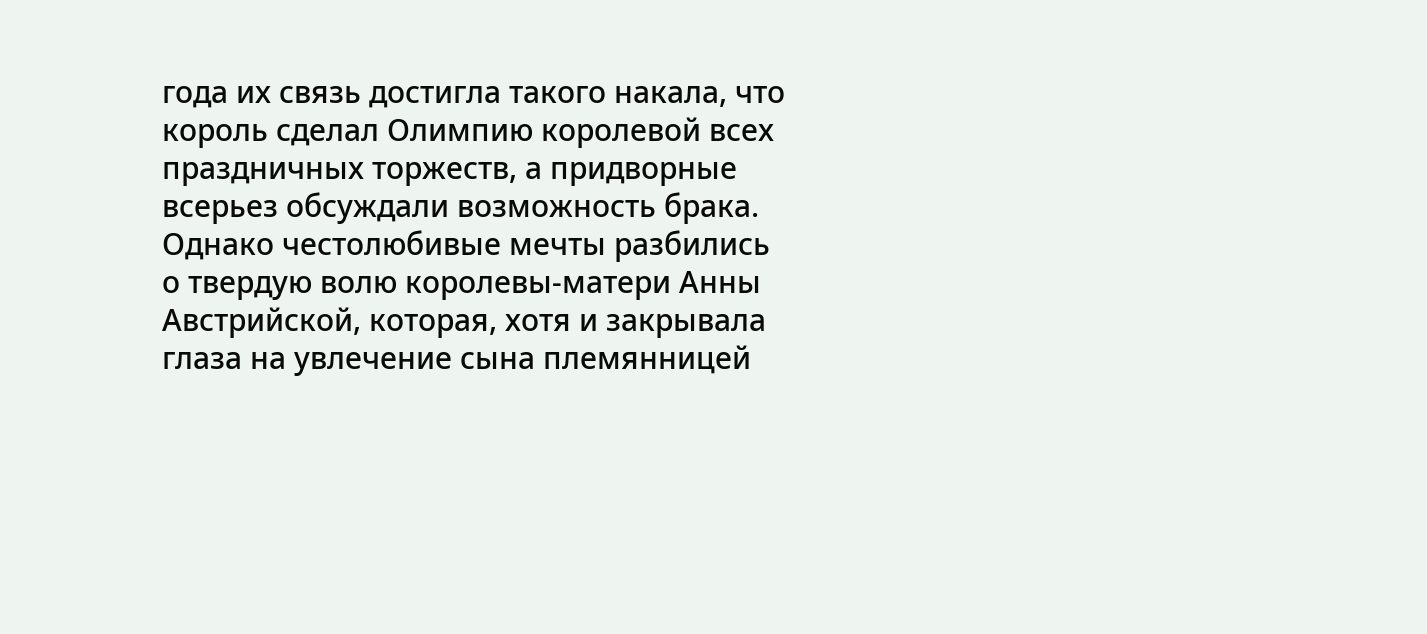года их связь достигла такого накала, что король сделал Олимпию королевой всех праздничных торжеств, а придворные всерьез обсуждали возможность брака.
Однако честолюбивые мечты разбились о твердую волю королевы-матери Анны Австрийской, которая, хотя и закрывала глаза на увлечение сына племянницей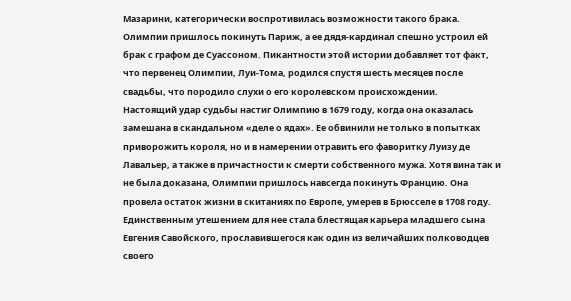Мазарини, категорически воспротивилась возможности такого брака. Олимпии пришлось покинуть Париж, а ее дядя-кардинал спешно устроил ей брак с графом де Суассоном. Пикантности этой истории добавляет тот факт, что первенец Олимпии, Луи-Тома, родился спустя шесть месяцев после свадьбы, что породило слухи о его королевском происхождении.
Настоящий удар судьбы настиг Олимпию в 1679 году, когда она оказалась замешана в скандальном «деле о ядах». Ее обвинили не только в попытках приворожить короля, но и в намерении отравить его фаворитку Луизу де Лавальер, а также в причастности к смерти собственного мужа. Хотя вина так и не была доказана, Олимпии пришлось навсегда покинуть Францию. Она провела остаток жизни в скитаниях по Европе, умерев в Брюсселе в 1708 году.
Единственным утешением для нее стала блестящая карьера младшего сына Евгения Савойского, прославившегося как один из величайших полководцев своего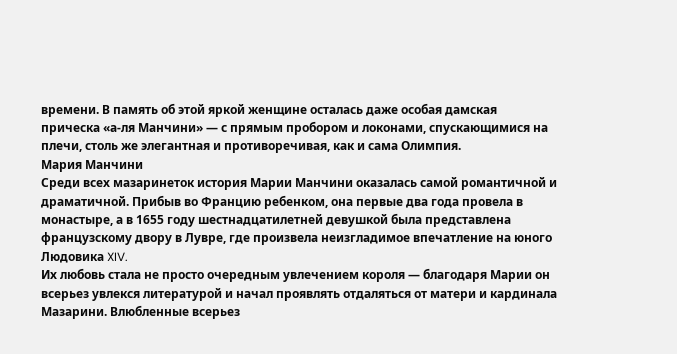времени. В память об этой яркой женщине осталась даже особая дамская прическа «а-ля Манчини» — с прямым пробором и локонами, спускающимися на плечи, столь же элегантная и противоречивая, как и сама Олимпия.
Мария Манчини
Среди всех мазаринеток история Марии Манчини оказалась самой романтичной и драматичной. Прибыв во Францию ребенком, она первые два года провела в монастыре, а в 1655 году шестнадцатилетней девушкой была представлена французскому двору в Лувре, где произвела неизгладимое впечатление на юного Людовика XIV.
Их любовь стала не просто очередным увлечением короля — благодаря Марии он всерьез увлекся литературой и начал проявлять отдаляться от матери и кардинала Мазарини. Влюбленные всерьез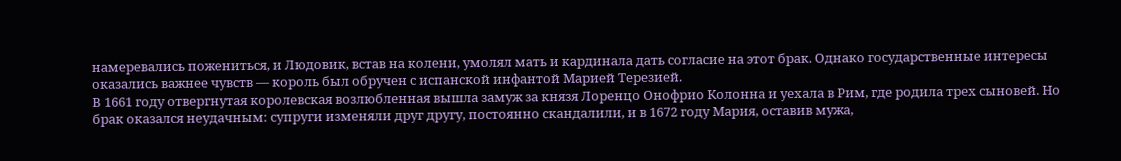намеревались пожениться, и Людовик, встав на колени, умолял мать и кардинала дать согласие на этот брак. Однако государственные интересы оказались важнее чувств — король был обручен с испанской инфантой Марией Терезией.
В 1661 году отвергнутая королевская возлюбленная вышла замуж за князя Лоренцо Онофрио Колонна и уехала в Рим, где родила трех сыновей. Но брак оказался неудачным: супруги изменяли друг другу, постоянно скандалили, и в 1672 году Мария, оставив мужа,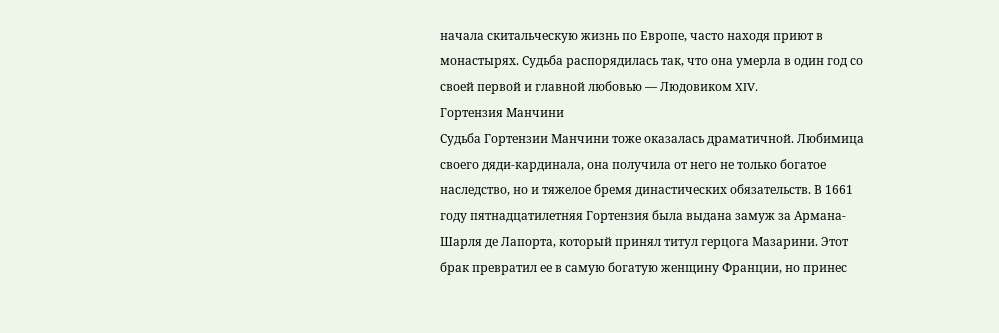начала скитальческую жизнь по Европе, часто находя приют в монастырях. Судьба распорядилась так, что она умерла в один год со своей первой и главной любовью — Людовиком XIV.
Гортензия Манчини
Судьба Гортензии Манчини тоже оказалась драматичной. Любимица своего дяди-кардинала, она получила от него не только богатое наследство, но и тяжелое бремя династических обязательств. В 1661 году пятнадцатилетняя Гортензия была выдана замуж за Армана-Шарля де Лапорта, который принял титул герцога Мазарини. Этот брак превратил ее в самую богатую женщину Франции, но принес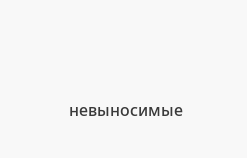невыносимые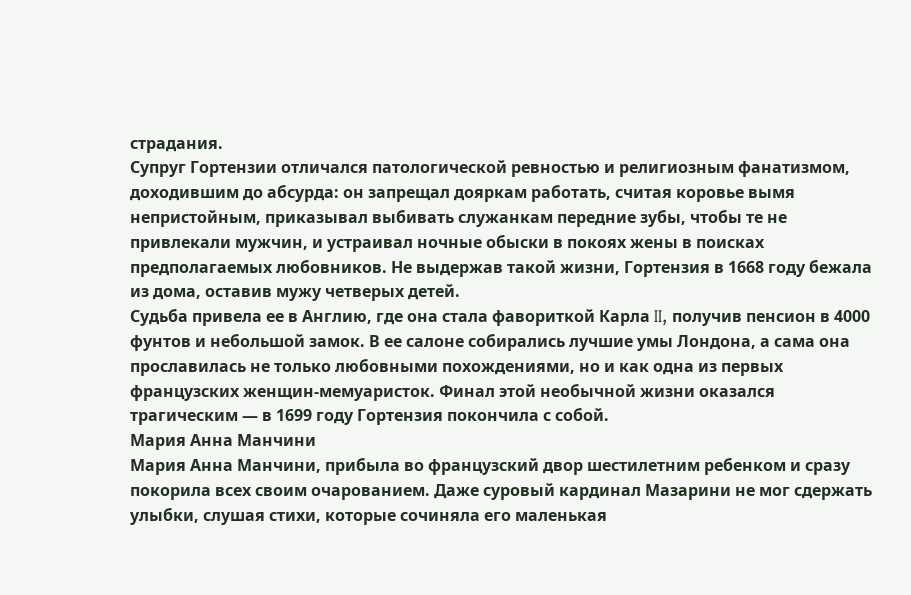страдания.
Супруг Гортензии отличался патологической ревностью и религиозным фанатизмом, доходившим до абсурда: он запрещал дояркам работать, считая коровье вымя непристойным, приказывал выбивать служанкам передние зубы, чтобы те не привлекали мужчин, и устраивал ночные обыски в покоях жены в поисках предполагаемых любовников. Не выдержав такой жизни, Гортензия в 1668 году бежала из дома, оставив мужу четверых детей.
Судьба привела ее в Англию, где она стала фавориткой Карла II, получив пенсион в 4000 фунтов и небольшой замок. В ее салоне собирались лучшие умы Лондона, а сама она прославилась не только любовными похождениями, но и как одна из первых французских женщин-мемуаристок. Финал этой необычной жизни оказался трагическим — в 1699 году Гортензия покончила с собой.
Мария Анна Манчини
Мария Анна Манчини, прибыла во французский двор шестилетним ребенком и сразу покорила всех своим очарованием. Даже суровый кардинал Мазарини не мог сдержать улыбки, слушая стихи, которые сочиняла его маленькая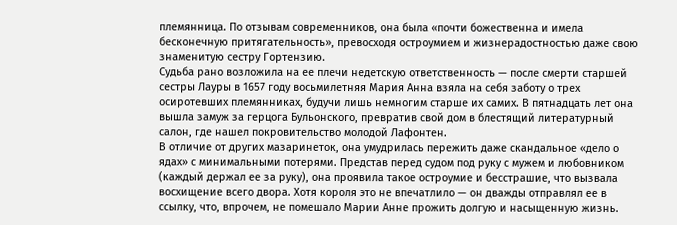племянница. По отзывам современников, она была «почти божественна и имела бесконечную притягательность», превосходя остроумием и жизнерадостностью даже свою знаменитую сестру Гортензию.
Судьба рано возложила на ее плечи недетскую ответственность — после смерти старшей сестры Лауры в 1657 году восьмилетняя Мария Анна взяла на себя заботу о трех осиротевших племянниках, будучи лишь немногим старше их самих. В пятнадцать лет она вышла замуж за герцога Бульонского, превратив свой дом в блестящий литературный салон, где нашел покровительство молодой Лафонтен.
В отличие от других мазаринеток, она умудрилась пережить даже скандальное «дело о ядах» с минимальными потерями. Представ перед судом под руку с мужем и любовником (каждый держал ее за руку), она проявила такое остроумие и бесстрашие, что вызвала восхищение всего двора. Хотя короля это не впечатлило — он дважды отправлял ее в ссылку, что, впрочем, не помешало Марии Анне прожить долгую и насыщенную жизнь.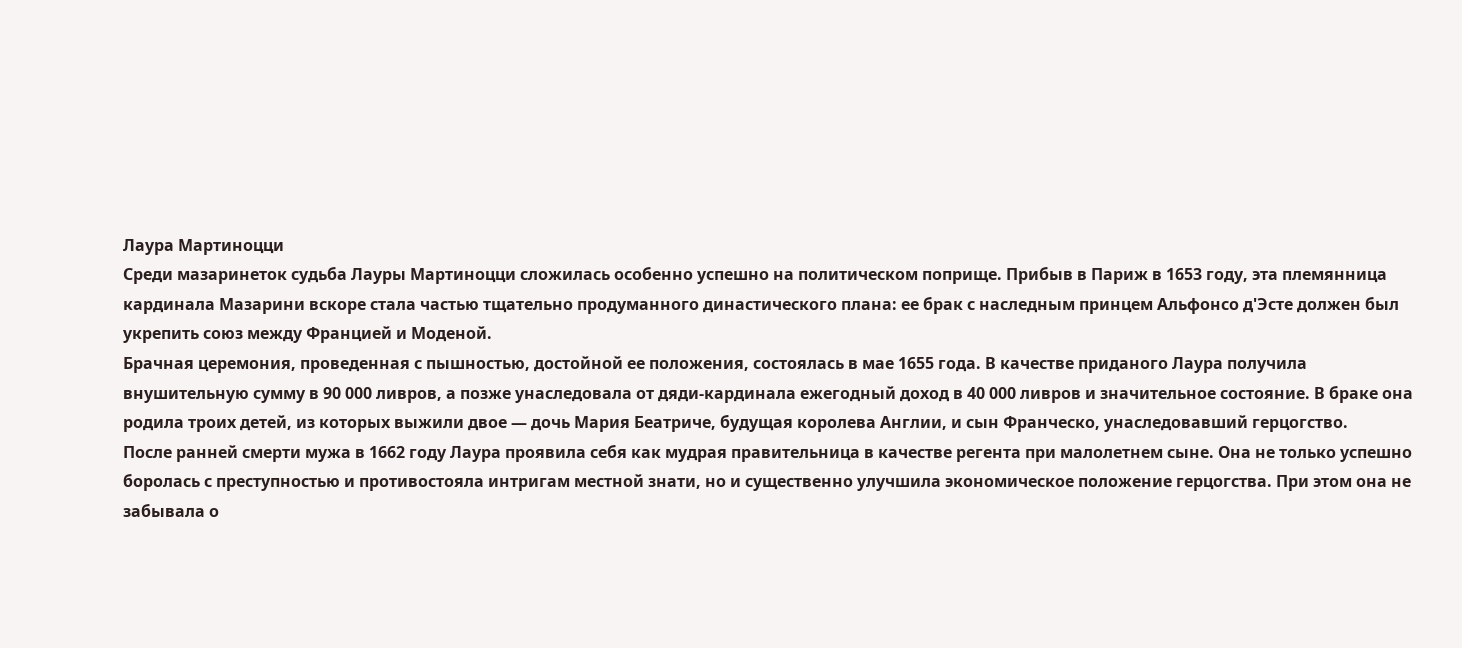Лаура Мартиноцци
Среди мазаринеток судьба Лауры Мартиноцци сложилась особенно успешно на политическом поприще. Прибыв в Париж в 1653 году, эта племянница кардинала Мазарини вскоре стала частью тщательно продуманного династического плана: ее брак с наследным принцем Альфонсо д'Эсте должен был укрепить союз между Францией и Моденой.
Брачная церемония, проведенная с пышностью, достойной ее положения, состоялась в мае 1655 года. В качестве приданого Лаура получила внушительную сумму в 90 000 ливров, а позже унаследовала от дяди-кардинала ежегодный доход в 40 000 ливров и значительное состояние. В браке она родила троих детей, из которых выжили двое — дочь Мария Беатриче, будущая королева Англии, и сын Франческо, унаследовавший герцогство.
После ранней смерти мужа в 1662 году Лаура проявила себя как мудрая правительница в качестве регента при малолетнем сыне. Она не только успешно боролась с преступностью и противостояла интригам местной знати, но и существенно улучшила экономическое положение герцогства. При этом она не забывала о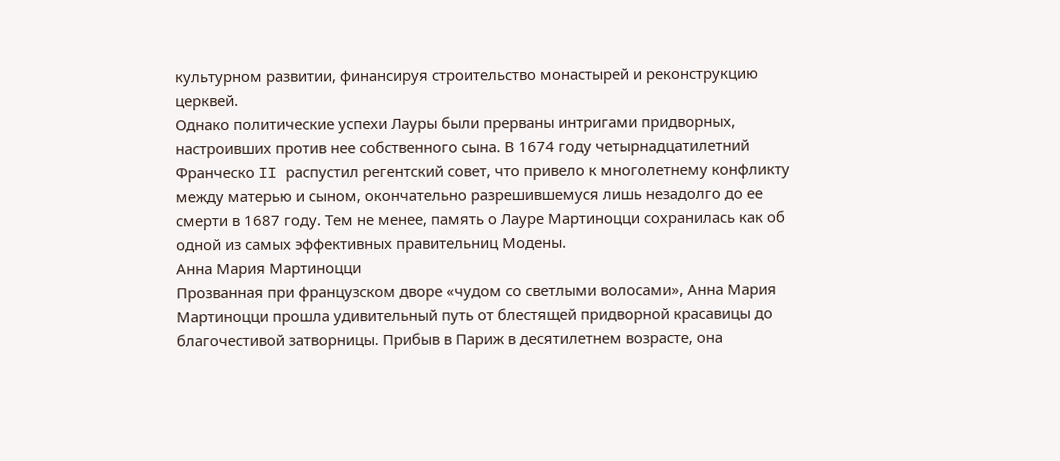культурном развитии, финансируя строительство монастырей и реконструкцию церквей.
Однако политические успехи Лауры были прерваны интригами придворных, настроивших против нее собственного сына. В 1674 году четырнадцатилетний Франческо II распустил регентский совет, что привело к многолетнему конфликту между матерью и сыном, окончательно разрешившемуся лишь незадолго до ее смерти в 1687 году. Тем не менее, память о Лауре Мартиноцци сохранилась как об одной из самых эффективных правительниц Модены.
Анна Мария Мартиноцци
Прозванная при французском дворе «чудом со светлыми волосами», Анна Мария Мартиноцци прошла удивительный путь от блестящей придворной красавицы до благочестивой затворницы. Прибыв в Париж в десятилетнем возрасте, она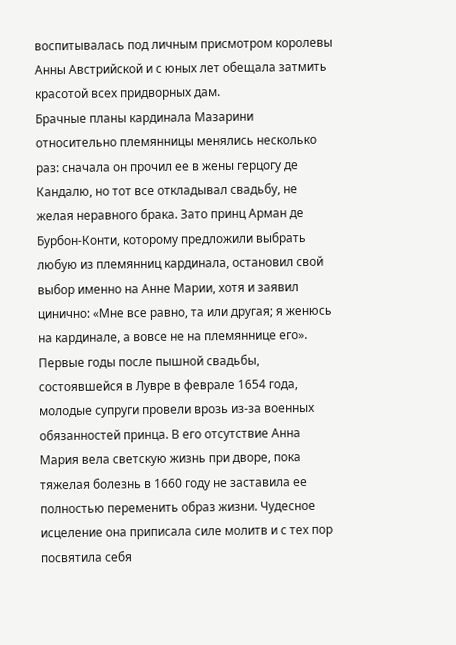воспитывалась под личным присмотром королевы Анны Австрийской и с юных лет обещала затмить красотой всех придворных дам.
Брачные планы кардинала Мазарини относительно племянницы менялись несколько раз: сначала он прочил ее в жены герцогу де Кандалю, но тот все откладывал свадьбу, не желая неравного брака. Зато принц Арман де Бурбон-Конти, которому предложили выбрать любую из племянниц кардинала, остановил свой выбор именно на Анне Марии, хотя и заявил цинично: «Мне все равно, та или другая; я женюсь на кардинале, а вовсе не на племяннице его».
Первые годы после пышной свадьбы, состоявшейся в Лувре в феврале 1654 года, молодые супруги провели врозь из-за военных обязанностей принца. В его отсутствие Анна Мария вела светскую жизнь при дворе, пока тяжелая болезнь в 1660 году не заставила ее полностью переменить образ жизни. Чудесное исцеление она приписала силе молитв и с тех пор посвятила себя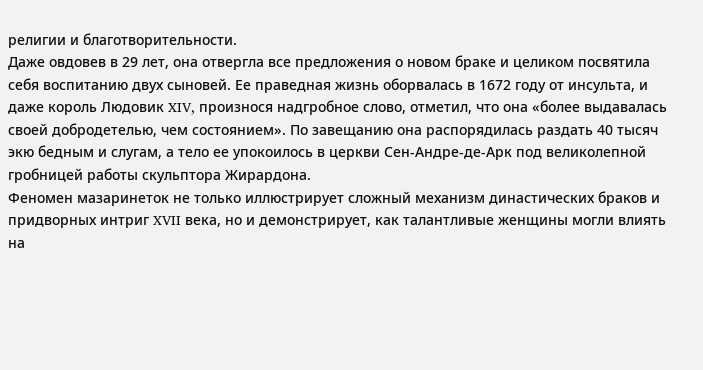религии и благотворительности.
Даже овдовев в 29 лет, она отвергла все предложения о новом браке и целиком посвятила себя воспитанию двух сыновей. Ее праведная жизнь оборвалась в 1672 году от инсульта, и даже король Людовик XIV, произнося надгробное слово, отметил, что она «более выдавалась своей добродетелью, чем состоянием». По завещанию она распорядилась раздать 40 тысяч экю бедным и слугам, а тело ее упокоилось в церкви Сен-Андре-де-Арк под великолепной гробницей работы скульптора Жирардона.
Феномен мазаринеток не только иллюстрирует сложный механизм династических браков и придворных интриг XVII века, но и демонстрирует, как талантливые женщины могли влиять на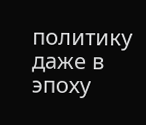политику даже в эпоху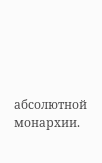абсолютной монархии.